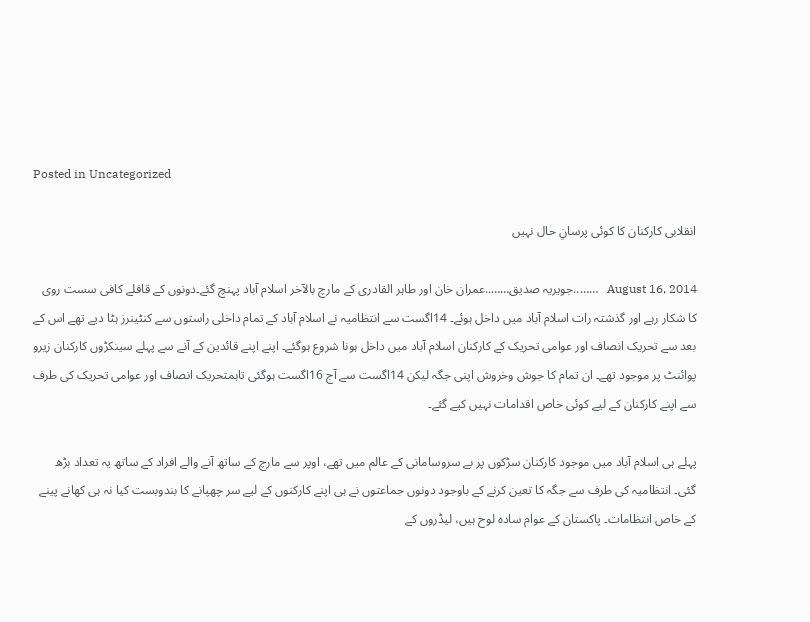Posted in Uncategorized

انقلابی کارکنان کا کوئی پرسانِ حال نہیں

August 16, 2014   ……..جویریہ صدیق……..عمران خان اور طاہر القادری کے مارچ بالآخر اسلام آباد پہنچ گئے۔دونوں کے قافلے کافی سست روی کا شکار رہے اور گذشتہ رات اسلام آباد میں داخل ہوئے۔ 14اگست سے انتظامیہ نے اسلام آباد کے تمام داخلی راستوں سے کنٹینرز ہٹا دیے تھے اس کے بعد سے تحریک انصاف اور عوامی تحریک کے کارکنان اسلام آباد میں داخل ہونا شروع ہوگئے۔ اپنے اپنے قائدین کے آنے سے پہلے سینکڑوں کارکنان زیرو پوائنٹ پر موجود تھے۔ ان تمام کا جوش وخروش اپنی جگہ لیکن 14اگست سے آج 16اگست ہوگئی تاہمتحریک انصاف اور عوامی تحریک کی طرف سے اپنے کارکنان کے لیے کوئی خاص اقدامات نہیں کیے گئے۔

پہلے ہی اسلام آباد میں موجود کارکنان سڑکوں پر بے سروسامانی کے عالم میں تھے، اوپر سے مارچ کے ساتھ آنے والے افراد کے ساتھ یہ تعداد بڑھ گئی۔ انتظامیہ کی طرف سے جگہ کا تعین کرنے کے باوجود دونوں جماعتوں نے ہی اپنے کارکنوں کے لیے سر چھپانے کا بندوبست کیا نہ ہی کھانے پینے کے خاص انتظامات۔ پاکستان کے عوام سادہ لوح ہیں، لیڈروں کے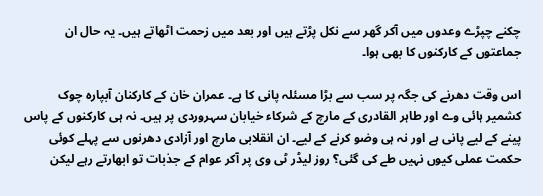چکنے چپڑے وعدوں میں آکر گھر سے نکل پڑتے ہیں اور بعد میں زحمت اٹھاتے ہیں۔ یہ حال ان جماعتوں کے کارکنوں کا بھی ہوا۔

اس وقت دھرنے کی جگہ پر سب سے بڑا مسئلہ پانی کا ہے۔ عمران خان کے کارکنان آبپارہ چوک کشمیر ہائی وے اور طاہر القادری کے مارچ کے شرکاء خیابان سہروردی پر ہیں۔ نہ ہی کارکنوں کے پاس پینے کے لیے پانی ہے اور نہ ہی وضو کرنے کے لیے۔ ان انقلابی مارچ اور آزادی دھرنوں سے پہلے کوئی حکمت عملی کیوں نہیں طے کی گئی؟ روز لیڈر ٹی وی پر آکر عوام کے جذبات تو ابھارتے رہے لیکن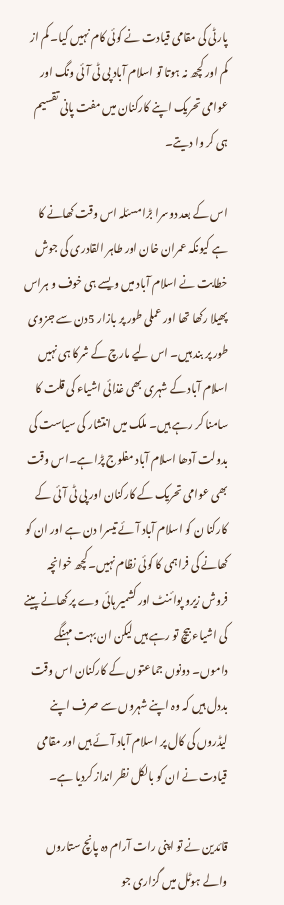پارٹی کی مقامی قیادت نے کوئی کام نہیں کیا۔ کم از کم اور کچھ نہ ہوتا تو اسلام آباد پی ٹی آئی ونگ اور عوامی تحریک اپنے کارکنان میں مفت پانی تقسیم ہی کر وا دیتے۔

اس کے بعد دوسرا بڑا مسئلہ اس وقت کھانے کا ہے کیونکہ عمران خان اور طاہر القادری کی جوش خطابت نے اسلام آباد میں ویسے ہی خوف و ہراس پھیلا رکھا تھا اور عملی طور پر بازار 5دن سے جزوی طور پر بند ہیں۔ اس لیے مارچ کے شرکا ہی نہیں اسلام آباد کے شہری بھی غذائی اشیاء کی قلت کا سامنا کر رہے ہیں۔ ملک میں انتشار کی سیاست کی بدولت آدھا اسلام آباد مفلوج پڑا ہے۔اس وقت بھی عوامی تحریک کے کارکنان اور پی ٹی آئی کے کارکنا ن کو اسلام آباد آئے تیسرا دن ہے اور ان کو کھانے کی فراہمی کا کوئی نظام نہیں۔کچھ خوانچہ فروش زیرو پوائنٹ اور کشمیر ہائی وے پر کھانے پینے کی اشیاء بیچ تو رہے ہیں لیکن ان بہت مہنگے داموں۔ دونوں جماعتوں کے کارکنان اس وقت بددل ہیں کہ وہ اپنے شہروں سے صرف اپنے لیڈروں کی کال پر اسلام آباد آئے ہیں اور مقامی قیادت نے ان کو بالکل نظر انداز کردیا ہے۔

قائدین نے تو اپنی رات آرام دہ پانچ ستاروں والے ہوٹل میں گزاری جو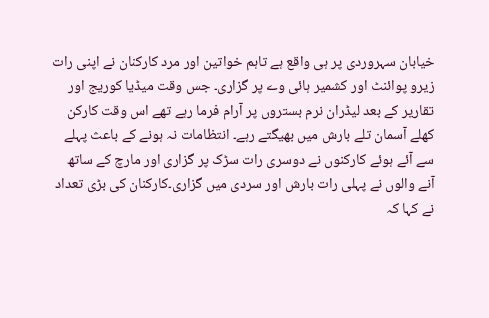خیابان سہروردی پر ہی واقع ہے تاہم خواتین اور مرد کارکنان نے اپنی رات زیرو پوائنٹ اور کشمیر ہائی وے پر گزاری۔ جس وقت میڈیا کوریج اور تقاریر کے بعد لیڈران نرم بستروں پر آرام فرما رہے تھے اس وقت کارکن کھلے آسمان تلے بارش میں بھیگتے رہے۔ انتظامات نہ ہونے کے باعث پہلے سے آئے ہوئے کارکنوں نے دوسری رات سڑک پر گزاری اور مارچ کے ساتھ آنے والوں نے پہلی رات بارش اور سردی میں گزاری۔کارکنان کی بڑی تعداد نے کہا کہ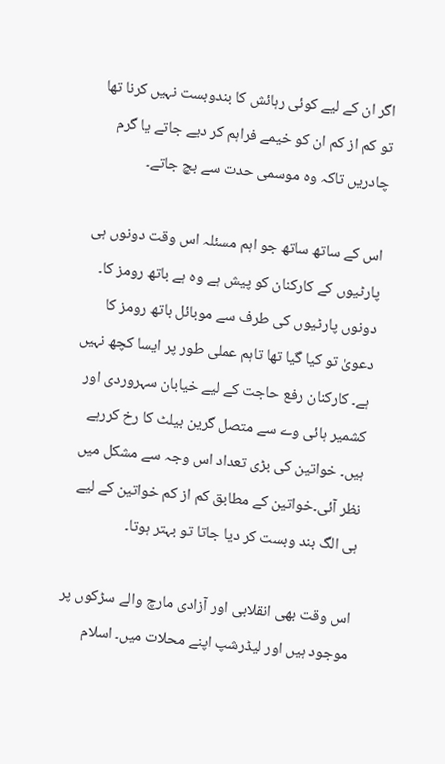اگر ان کے لیے کوئی رہائش کا بندوبست نہیں کرنا تھا تو کم از کم ان کو خیمے فراہم کر دیے جاتے یا گرم چادریں تاکہ وہ موسمی حدت سے بچ جاتے۔

اس کے ساتھ ساتھ جو اہم مسئلہ اس وقت دونوں ہی پارٹیوں کے کارکنان کو پیش ہے وہ ہے باتھ رومز کا۔ دونوں پارٹیوں کی طرف سے موبائل باتھ رومز کا دعویٰ تو کیا گیا تھا تاہم عملی طور پر ایسا کچھ نہیں ہے۔ کارکنان رفع حاجت کے لیے خیابان سہروردی اور کشمیر ہائی وے سے متصل گرین بیلٹ کا رخ کررہے ہیں۔ خواتین کی بڑی تعداد اس وجہ سے مشکل میں نظر آئی۔خواتین کے مطابق کم از کم خواتین کے لیے ہی الگ بند وبست کر دیا جاتا تو بہتر ہوتا۔

اس وقت بھی انقلابی اور آزادی مارچ والے سڑکوں پر موجود ہیں اور لیڈرشپ اپنے محلات میں۔ اسلام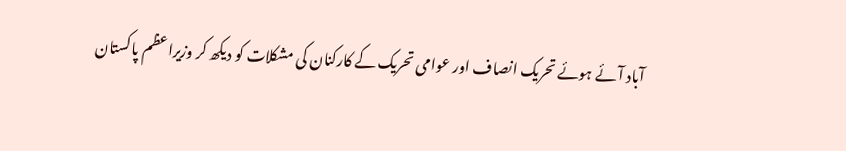آباد آئے ہوئے تحریک انصاف اور عوامی تحریک کے کارکنان کی مشکلات کو دیکھ کر وزیراعظم پاکستان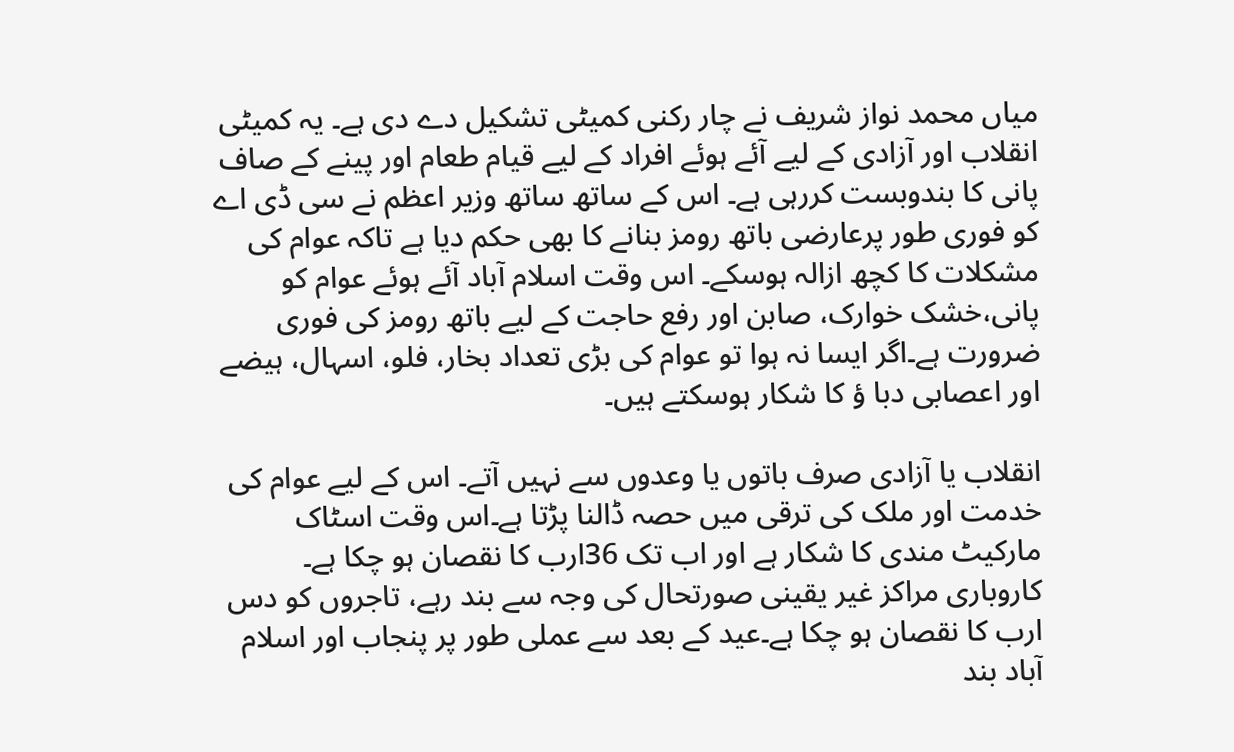میاں محمد نواز شریف نے چار رکنی کمیٹی تشکیل دے دی ہے۔ یہ کمیٹی انقلاب اور آزادی کے لیے آئے ہوئے افراد کے لیے قیام طعام اور پینے کے صاف پانی کا بندوبست کررہی ہے۔ اس کے ساتھ ساتھ وزیر اعظم نے سی ڈی اے کو فوری طور پرعارضی باتھ رومز بنانے کا بھی حکم دیا ہے تاکہ عوام کی مشکلات کا کچھ ازالہ ہوسکے۔ اس وقت اسلام آباد آئے ہوئے عوام کو پانی،خشک خوارک، صابن اور رفع حاجت کے لیے باتھ رومز کی فوری ضرورت ہے۔اگر ایسا نہ ہوا تو عوام کی بڑی تعداد بخار، فلو، اسہال، ہیضے اور اعصابی دبا ؤ کا شکار ہوسکتے ہیں۔

انقلاب یا آزادی صرف باتوں یا وعدوں سے نہیں آتے۔ اس کے لیے عوام کی خدمت اور ملک کی ترقی میں حصہ ڈالنا پڑتا ہے۔اس وقت اسٹاک مارکیٹ مندی کا شکار ہے اور اب تک 36ارب کا نقصان ہو چکا ہے۔ کاروباری مراکز غیر یقینی صورتحال کی وجہ سے بند رہے، تاجروں کو دس ارب کا نقصان ہو چکا ہے۔عید کے بعد سے عملی طور پر پنجاب اور اسلام آباد بند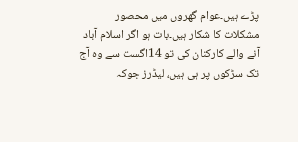پڑے ہیں۔عوام گھروں میں محصور مشکلات کا شکار ہیں۔بات ہو اگر اسلام آباد آنے والے کارکنان کی تو 14اگست سے وہ آج تک سڑکوں پر ہی ہیں، لیڈرز جوکہ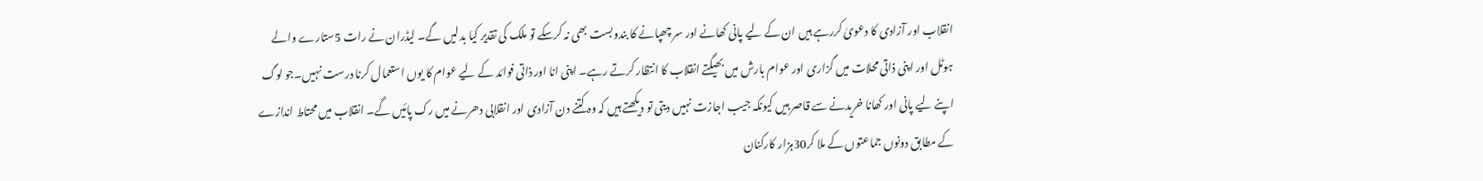انقلاب اور آزادی کا دعویٰ کررہے ہیں ان کے لیے پانی کھانے اور سر چھپانے کا بندوبست بھی نہ کرسکے تو ملک کی تقدیر کیا بدلیں گے۔ لیڈران نے رات 5ستارے والے ہوٹل اور اپنی ذاتی محلات میں گزاری اور عوام بارش میں بھیگتے انقلاب کا انتظار کرتے رہے۔ اپنی انا اور ذاتی فوائد کے لیے عوام کا یوں استعمال کرنا درست نہیں۔جو لوگ اپنے لیے پانی اور کھانا خریدنے سے قاصر ہیں کیونکہ جیب اجازت نہیں دیتی تو دیکھتے ہیں کہ وہ کتنے دن آزادی اور انقلابی دھرنے میں رک پائیں گے۔ انقلاب میں محتاط اندازے کے مطابق دونوں جماعتوں کے ملا کر30ہزار کارکنان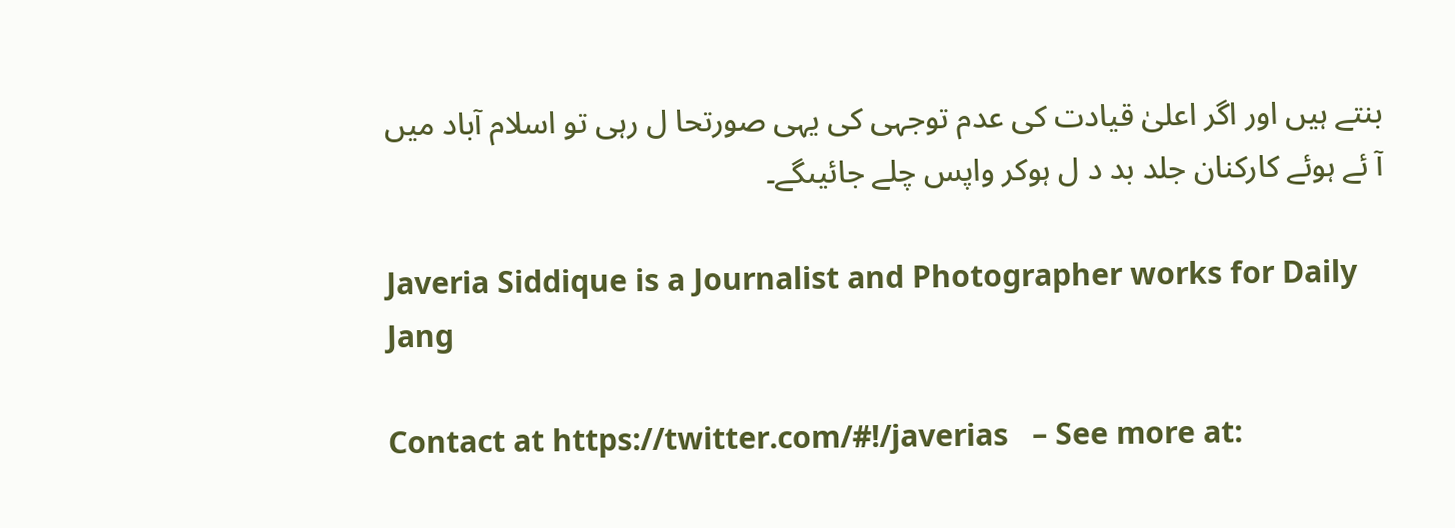بنتے ہیں اور اگر اعلیٰ قیادت کی عدم توجہی کی یہی صورتحا ل رہی تو اسلام آباد میں آ ئے ہوئے کارکنان جلد بد د ل ہوکر واپس چلے جائیںگے۔

Javeria Siddique is a Journalist and Photographer works for Daily Jang

Contact at https://twitter.com/#!/javerias   – See more at: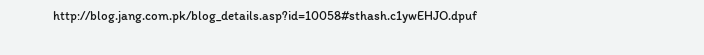http://blog.jang.com.pk/blog_details.asp?id=10058#sthash.c1ywEHJO.dpuf